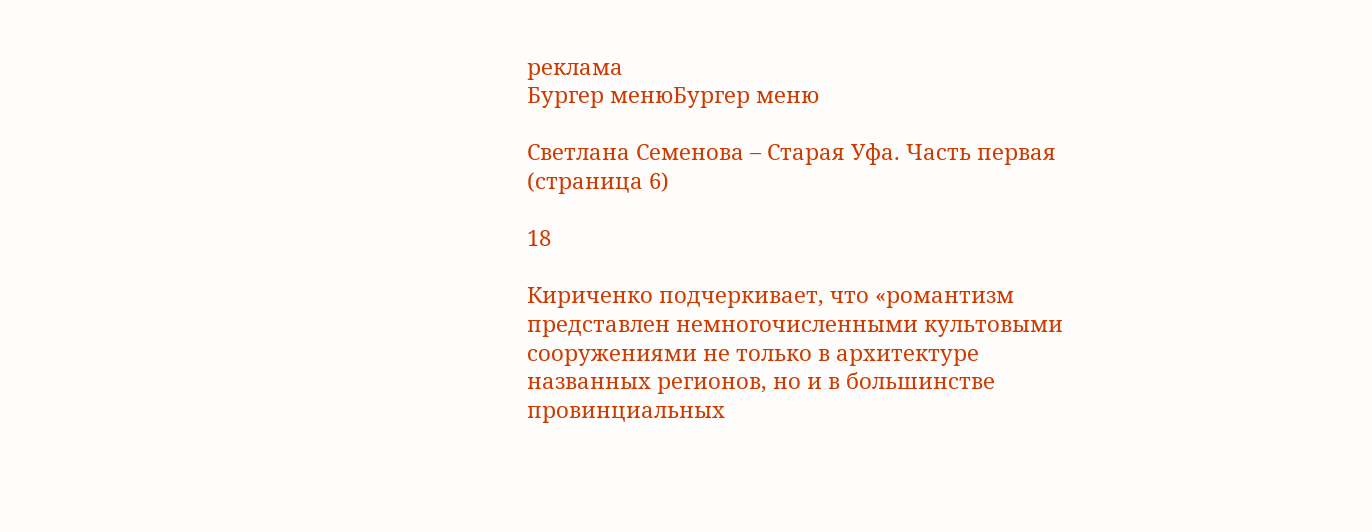реклама
Бургер менюБургер меню

Светлана Семенова – Старая Уфа. Часть первая (страница 6)

18

Кириченко подчеркивает, что «романтизм представлен немногочисленными культовыми сооружениями не только в архитектуре названных регионов, но и в большинстве провинциальных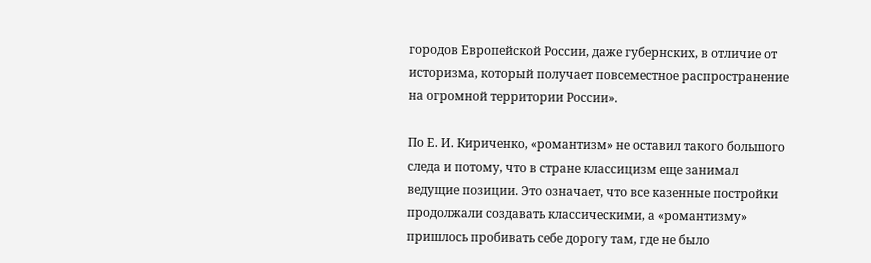городов Европейской России, даже губернских, в отличие от историзма, который получает повсеместное распространение на огромной территории России».

По Е. И. Кириченко, «романтизм» не оставил такого большого следа и потому, что в стране классицизм еще занимал ведущие позиции. Это означает, что все казенные постройки продолжали создавать классическими, а «романтизму» пришлось пробивать себе дорогу там, где не было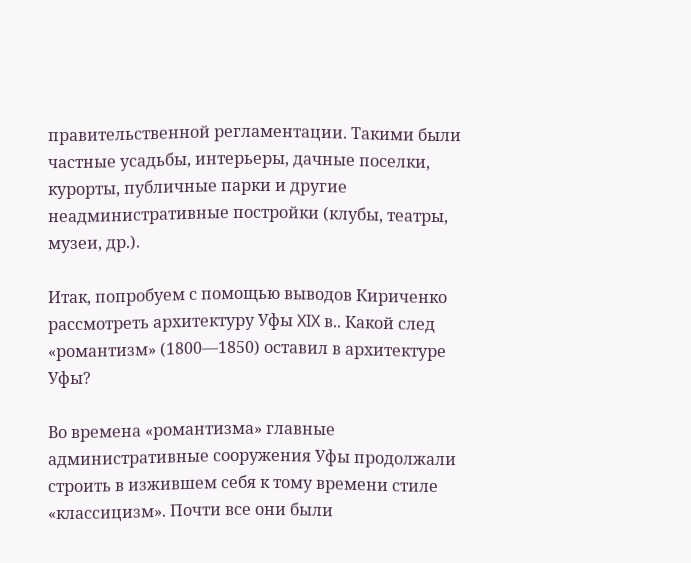правительственной регламентации. Такими были частные усадьбы, интерьеры, дачные поселки, курорты, публичные парки и другие неадминистративные постройки (клубы, театры, музеи, др.).

Итак, попробуем с помощью выводов Кириченко рассмотреть архитектуру Уфы XIX в.. Какой след «романтизм» (1800—1850) оставил в архитектуре Уфы?

Во времена «романтизма» главные административные сооружения Уфы продолжали строить в изжившем себя к тому времени стиле «классицизм». Почти все они были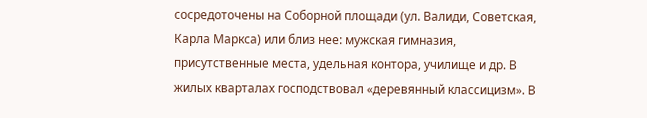сосредоточены на Соборной площади (ул. Валиди, Советская, Карла Маркса) или близ нее: мужская гимназия, присутственные места, удельная контора, училище и др. В жилых кварталах господствовал «деревянный классицизм». В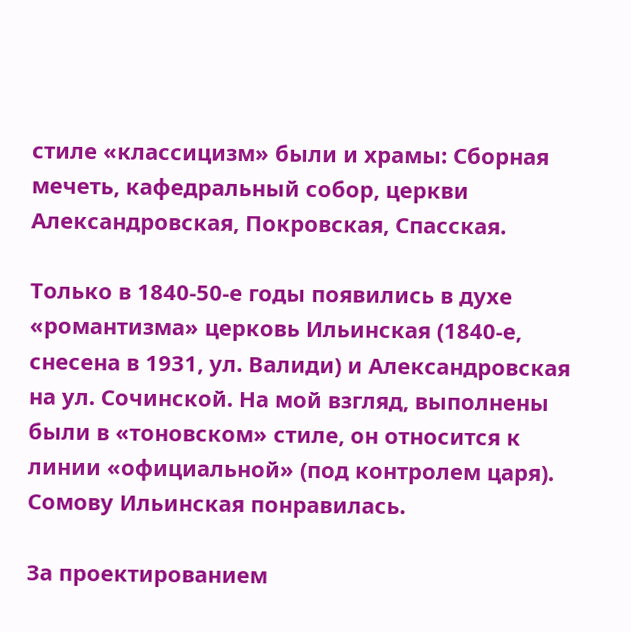стиле «классицизм» были и храмы: Сборная мечеть, кафедральный собор, церкви Александровская, Покровская, Спасская.

Только в 1840-50-е годы появились в духе «романтизма» церковь Ильинская (1840-е, снесена в 1931, ул. Валиди) и Александровская на ул. Сочинской. На мой взгляд, выполнены были в «тоновском» стиле, он относится к линии «официальной» (под контролем царя). Сомову Ильинская понравилась.

За проектированием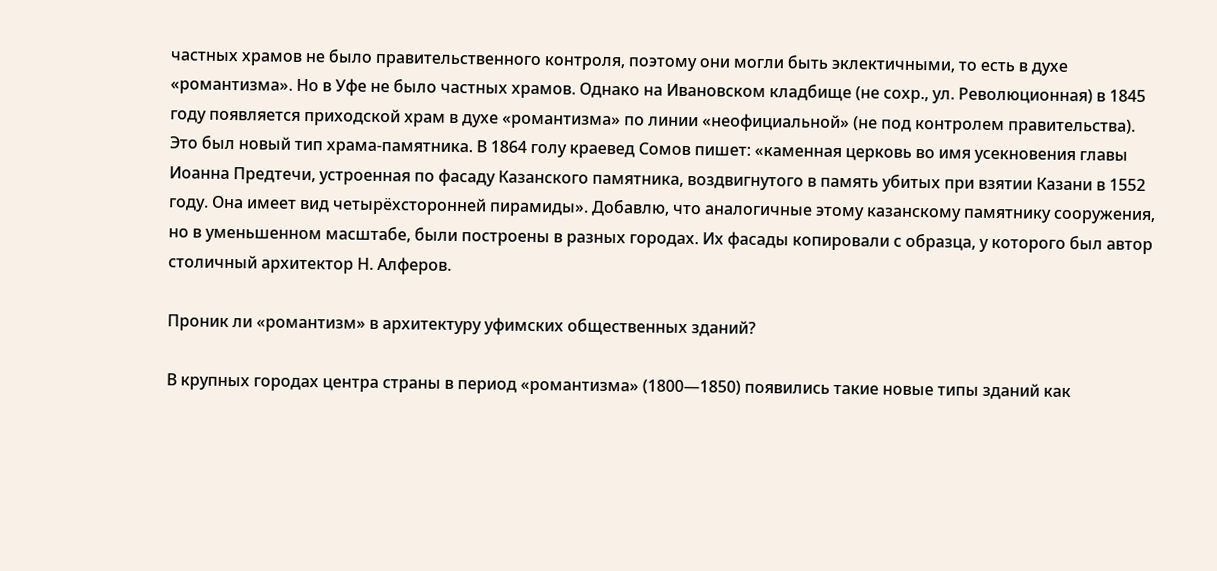частных храмов не было правительственного контроля, поэтому они могли быть эклектичными, то есть в духе «романтизма». Но в Уфе не было частных храмов. Однако на Ивановском кладбище (не сохр., ул. Революционная) в 1845 году появляется приходской храм в духе «романтизма» по линии «неофициальной» (не под контролем правительства). Это был новый тип храма-памятника. В 1864 голу краевед Сомов пишет: «каменная церковь во имя усекновения главы Иоанна Предтечи, устроенная по фасаду Казанского памятника, воздвигнутого в память убитых при взятии Казани в 1552 году. Она имеет вид четырёхсторонней пирамиды». Добавлю, что аналогичные этому казанскому памятнику сооружения, но в уменьшенном масштабе, были построены в разных городах. Их фасады копировали с образца, у которого был автор столичный архитектор Н. Алферов.

Проник ли «романтизм» в архитектуру уфимских общественных зданий?

В крупных городах центра страны в период «романтизма» (1800—1850) появились такие новые типы зданий как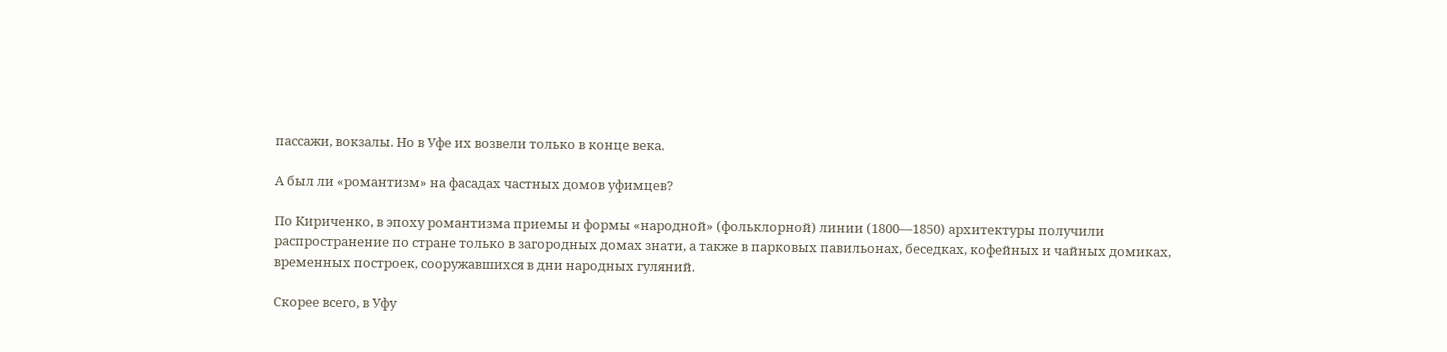пассажи, вокзалы. Но в Уфе их возвели только в конце века.

А был ли «романтизм» на фасадах частных домов уфимцев?

По Кириченко, в эпоху романтизма приемы и формы «народной» (фольклорной) линии (1800—1850) архитектуры получили распространение по стране только в загородных домах знати, а также в парковых павильонах, беседках, кофейных и чайных домиках, временных построек, сооружавшихся в дни народных гуляний.

Скорее всего, в Уфу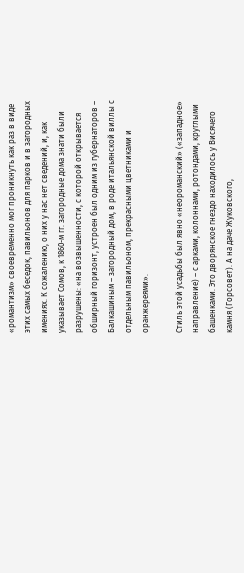«романтизм» своевременно мог проникнуть как раз в виде этих самых беседок, павильонов для парков и в загородных имениях. К сожалению, о них у нас нет сведений, и, как указывает Сомов, к 1860-м гг. загородные дома знати были разрушены: «на возвышенности, с которой открывается обширный горизонт, устроен был одним из губернаторов – Балкашиным – загородный дом, в роде итальянской виллы с отдельным павильоном, прекрасными цветниками и оранжереями».

Стиль этой усадьбы был явно «неороманский» («западное» направление) – с арками, колоннами, ротондами, круглыми башенками. Это дворянское гнездо находилось у Висячего камня (Горсовет). А на даче Жуковского,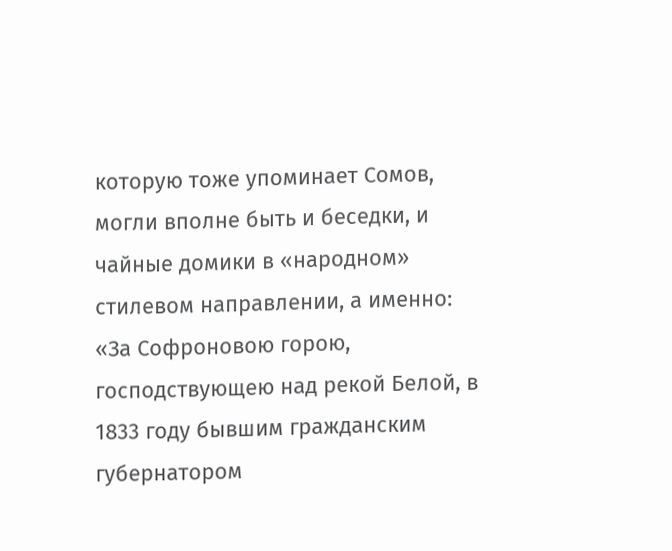которую тоже упоминает Сомов, могли вполне быть и беседки, и чайные домики в «народном» стилевом направлении, а именно: «За Софроновою горою, господствующею над рекой Белой, в 1833 году бывшим гражданским губернатором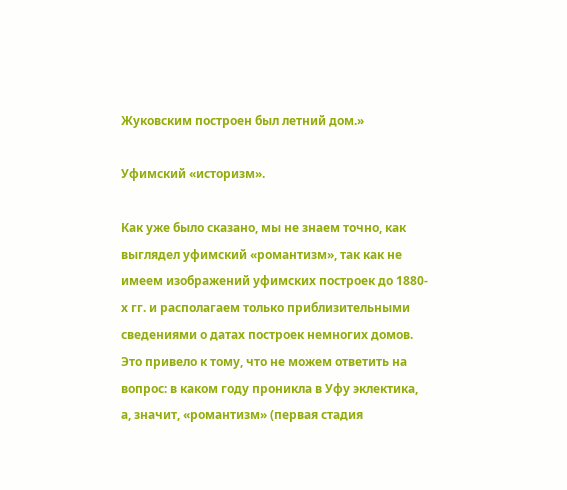Жуковским построен был летний дом.»

Уфимский «историзм».

Как уже было сказано, мы не знаем точно, как выглядел уфимский «романтизм», так как не имеем изображений уфимских построек до 1880-х гг. и располагаем только приблизительными сведениями о датах построек немногих домов. Это привело к тому, что не можем ответить на вопрос: в каком году проникла в Уфу эклектика, а, значит, «романтизм» (первая стадия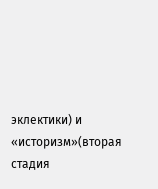эклектики) и «историзм»(вторая стадия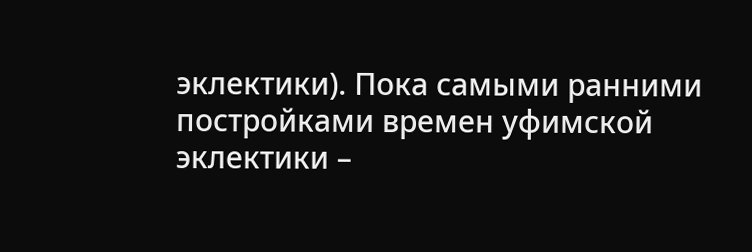эклектики). Пока самыми ранними постройками времен уфимской эклектики –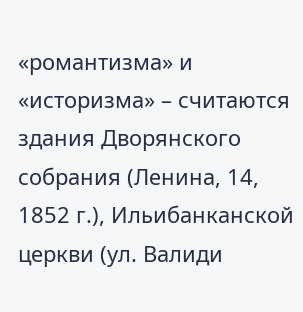«романтизма» и «историзма» – считаются здания Дворянского собрания (Ленина, 14, 1852 г.), Ильибанканской церкви (ул. Валиди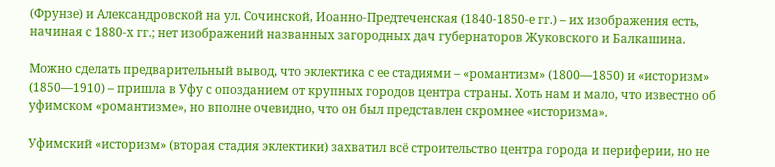(Фрунзе) и Александровской на ул. Сочинской, Иоанно-Предтеченская (1840-1850-е гг.) – их изображения есть, начиная с 1880-х гг.; нет изображений названных загородных дач губернаторов Жуковского и Балкашина.

Можно сделать предварительный вывод, что эклектика с ее стадиями – «романтизм» (1800—1850) и «историзм» (1850—1910) – пришла в Уфу с опозданием от крупных городов центра страны. Хоть нам и мало, что известно об уфимском «романтизме», но вполне очевидно, что он был представлен скромнее «историзма».

Уфимский «историзм» (вторая стадия эклектики) захватил всё строительство центра города и периферии, но не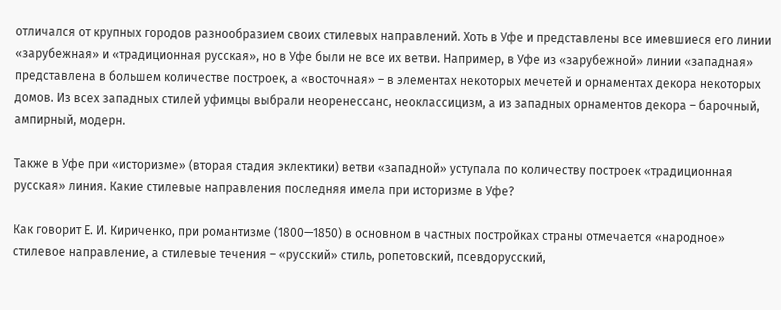отличался от крупных городов разнообразием своих стилевых направлений. Хоть в Уфе и представлены все имевшиеся его линии «зарубежная» и «традиционная русская», но в Уфе были не все их ветви. Например, в Уфе из «зарубежной» линии «западная» представлена в большем количестве построек, а «восточная» – в элементах некоторых мечетей и орнаментах декора некоторых домов. Из всех западных стилей уфимцы выбрали неоренессанс, неоклассицизм, а из западных орнаментов декора – барочный, ампирный, модерн.

Также в Уфе при «историзме» (вторая стадия эклектики) ветви «западной» уступала по количеству построек «традиционная русская» линия. Какие стилевые направления последняя имела при историзме в Уфе?

Как говорит Е. И. Кириченко, при романтизме (1800—1850) в основном в частных постройках страны отмечается «народное» стилевое направление, а стилевые течения – «русский» стиль, ропетовский, псевдорусский,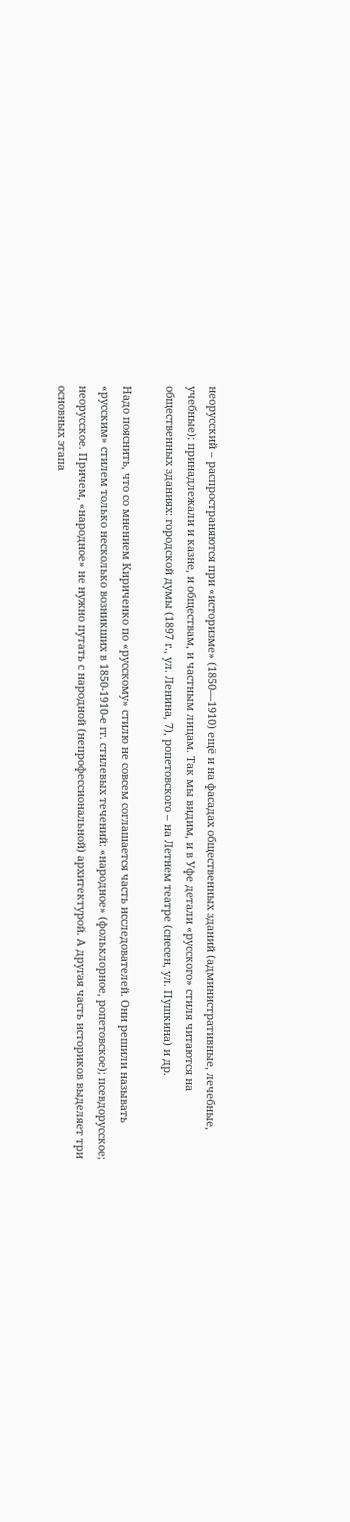неорусский – распространяются при «историзме» (1850—1910) ещё и на фасадах общественных зданий (административные, лечебные, учебные); принадлежали и казне, и обществам, и частным лицам. Так мы видим, и в Уфе детали «русского» стиля читаются на общественных зданиях: городской думы (1897 г., ул. Ленина, 7), ропетовского – на Летнем театре (снесен, ул. Пушкина) и др.

Надо пояснить, что со мнением Кириченко по «русскому» стилю не совсем соглашается часть исследователей. Они решили называть «русским» стилем только несколько возникших в 1850-1910-е гг. стилевых течений: «народное» (фольклорное, ропетовское); псевдорусское; неорусское. Причем, «народное» не нужно путать с народной (непрофессиональной) архитектурой. А другая часть историков выделяет три основных этапа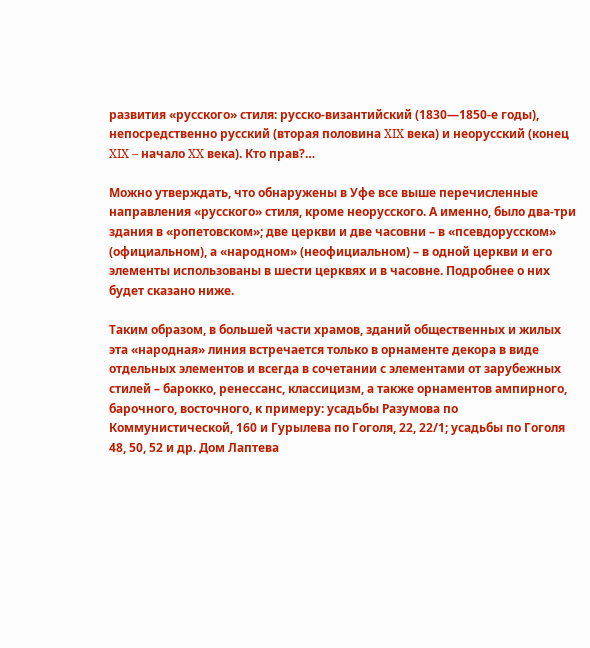развития «русского» стиля: русско-византийский (1830—1850-е годы), непосредственно русский (вторая половина XIX века) и неорусский (конец XIX – начало XX века). Кто прав?…

Можно утверждать, что обнаружены в Уфе все выше перечисленные направления «русского» стиля, кроме неорусского. А именно, было два-три здания в «ропетовском»; две церкви и две часовни – в «псевдорусском» (официальном), а «народном» (неофициальном) – в одной церкви и его элементы использованы в шести церквях и в часовне. Подробнее о них будет сказано ниже.

Таким образом, в большей части храмов, зданий общественных и жилых эта «народная» линия встречается только в орнаменте декора в виде отдельных элементов и всегда в сочетании с элементами от зарубежных стилей – барокко, ренессанс, классицизм, а также орнаментов ампирного, барочного, восточного, к примеру: усадьбы Разумова по Коммунистической, 160 и Гурылева по Гоголя, 22, 22/1; усадьбы по Гоголя 48, 50, 52 и др. Дом Лаптева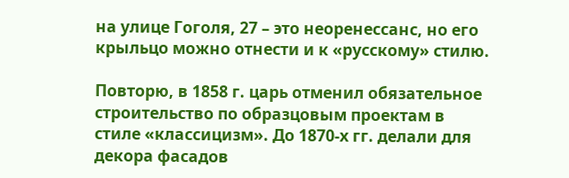на улице Гоголя, 27 – это неоренессанс, но его крыльцо можно отнести и к «русскому» стилю.

Повторю, в 1858 г. царь отменил обязательное строительство по образцовым проектам в стиле «классицизм». До 1870-х гг. делали для декора фасадов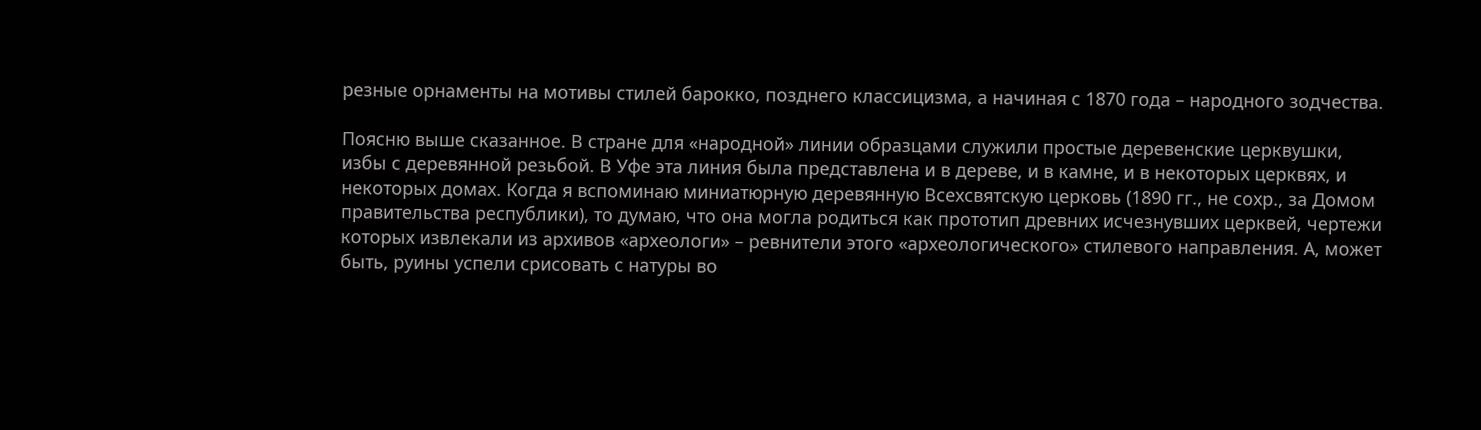резные орнаменты на мотивы стилей барокко, позднего классицизма, а начиная с 1870 года – народного зодчества.

Поясню выше сказанное. В стране для «народной» линии образцами служили простые деревенские церквушки, избы с деревянной резьбой. В Уфе эта линия была представлена и в дереве, и в камне, и в некоторых церквях, и некоторых домах. Когда я вспоминаю миниатюрную деревянную Всехсвятскую церковь (1890 гг., не сохр., за Домом правительства республики), то думаю, что она могла родиться как прототип древних исчезнувших церквей, чертежи которых извлекали из архивов «археологи» – ревнители этого «археологического» стилевого направления. А, может быть, руины успели срисовать с натуры во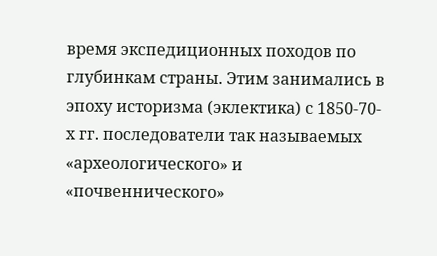время экспедиционных походов по глубинкам страны. Этим занимались в эпоху историзма (эклектика) с 1850-70-х гг. последователи так называемых «археологического» и «почвеннического»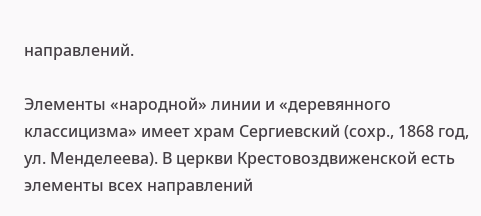направлений.

Элементы «народной» линии и «деревянного классицизма» имеет храм Сергиевский (сохр., 1868 год, ул. Менделеева). В церкви Крестовоздвиженской есть элементы всех направлений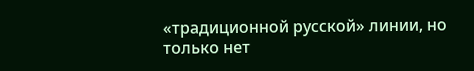«традиционной русской» линии, но только нет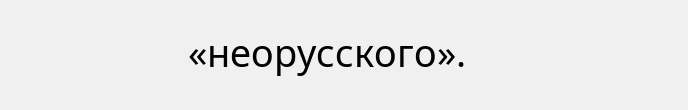«неорусского».